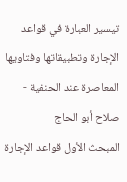تيسير العبارة في قواعد الإجارة وتطبيقاتها وفتاويها المعاصرة عند الحنفية - صلاح أبو الحاج
المبحث الأول قواعد الإجارة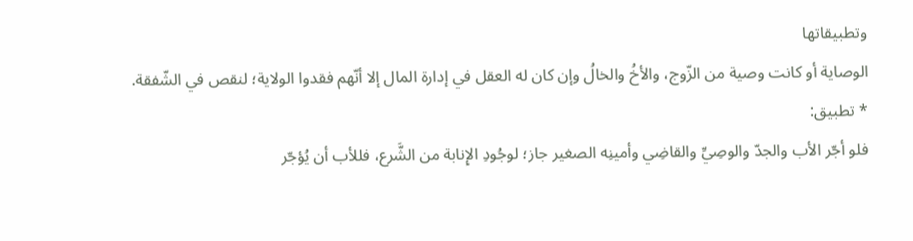وتطبيقاتها
الوصاية أو كانت وصية من الزّوج، والأخُ والخالُ وإن كان له العقل في إدارة المال إلا أنّهم فقدوا الولاية؛ لنقص في الشّفقة.
* تطبيق:
فلو أجّر الأب والجدّ والوصِيِّ والقاضِي وأمينِه الصغير جاز؛ لوجُودِ الإِنابة من الشَّرع، فللأب أن يُؤجّر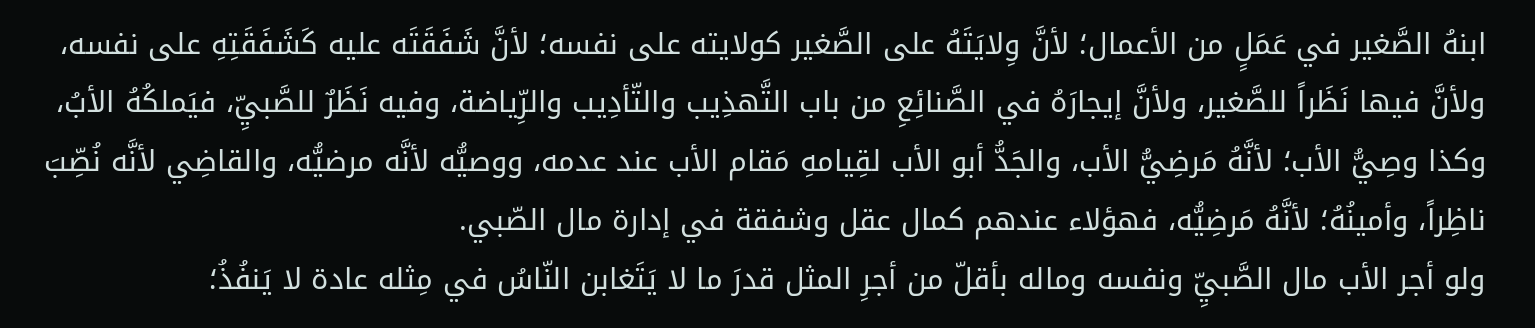ابنهُ الصَّغير في عَمَلٍ من الأعمال؛ لأنَّ وِلايَتَهُ على الصَّغير كولايته على نفسه؛ لأنَّ شَفَقَتَه عليه كَشَفَقَتِهِ على نفسه، ولأنَّ فيها نَظَراً للصَّغير، ولأنَّ إيجارَهُ في الصَّنائِعِ من باب التَّهذِيب والتّأدِيب والرِّياضة، وفيه نَظَرٌ للصَّبيِّ، فيَملكُهُ الأبُ، وكذا وصِيُّ الأب؛ لأنَّهُ مَرضِيُّ الأب، والجَدُّ أبو الأب لقِيامهِ مَقام الأب عند عدمه، ووصيُّه لأنَّه مرضيُّه، والقاضِي لأنَّه نُصِّبَ ناظِراً، وأمينُهُ؛ لأنَّهُ مَرضِيُّه، فهؤلاء عندهم كمال عقل وشفقة في إدارة مال الصّبي.
ولو أجر الأب مال الصَّبيِّ ونفسه وماله بأقلّ من أجرِ المثل قدرَ ما لا يَتَغابن النّاسُ في مِثله عادة لا يَنفُذُ؛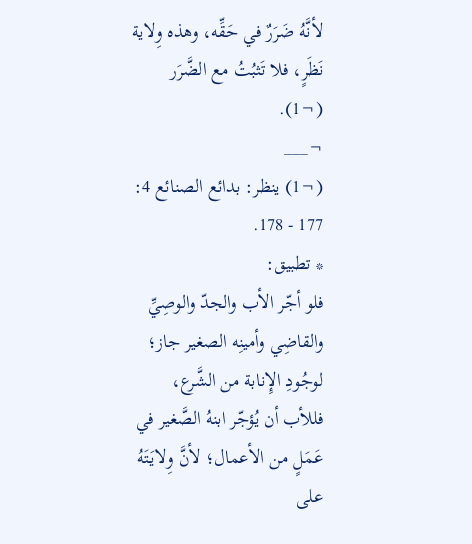لأنَّهُ ضَرَرٌ في حَقِّه، وهذه وِلاية نَظَرٍ، فلا تَثبُتُ مع الضَّرَر (¬1).
¬___
(¬1) ينظر: بدائع الصنائع 4: 177 - 178.
* تطبيق:
فلو أجّر الأب والجدّ والوصِيِّ والقاضِي وأمينِه الصغير جاز؛ لوجُودِ الإِنابة من الشَّرع، فللأب أن يُؤجّر ابنهُ الصَّغير في عَمَلٍ من الأعمال؛ لأنَّ وِلايَتَهُ على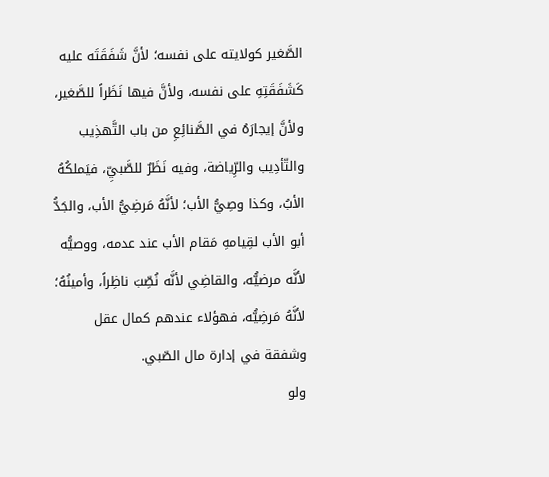الصَّغير كولايته على نفسه؛ لأنَّ شَفَقَتَه عليه كَشَفَقَتِهِ على نفسه، ولأنَّ فيها نَظَراً للصَّغير، ولأنَّ إيجارَهُ في الصَّنائِعِ من باب التَّهذِيب والتّأدِيب والرِّياضة، وفيه نَظَرٌ للصَّبيِّ، فيَملكُهُ الأبُ، وكذا وصِيُّ الأب؛ لأنَّهُ مَرضِيُّ الأب، والجَدُّ أبو الأب لقِيامهِ مَقام الأب عند عدمه، ووصيُّه لأنَّه مرضيُّه، والقاضِي لأنَّه نُصِّبَ ناظِراً، وأمينُهُ؛ لأنَّهُ مَرضِيُّه، فهؤلاء عندهم كمال عقل وشفقة في إدارة مال الصّبي.
ولو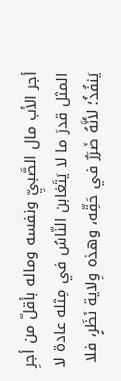أجر الأب مال الصَّبيِّ ونفسه وماله بأقلّ من أجرِ المثل قدرَ ما لا يَتَغابن النّاسُ في مِثله عادة لا يَنفُذُ؛ لأنَّهُ ضَرَرٌ في حَقِّه، وهذه وِلاية نَظَرٍ، فلا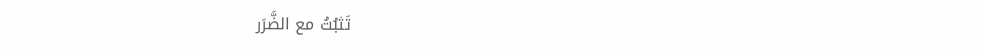تَثبُتُ مع الضَّرَر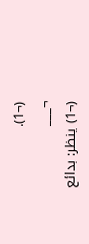(¬1).
¬___
(¬1) ينظر: بدائع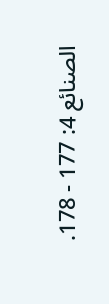الصنائع 4: 177 - 178.